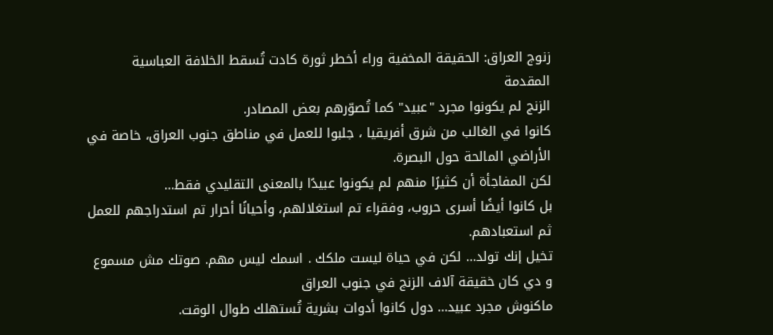زنوج العراق: الحقيقة المخفية وراء أخطر ثورة كادت تُسقط الخلافة العباسية
المقدمة
الزنج لم يكونوا مجرد "عبيد" كما تُصوّرهم بعض المصادر.
كانوا في الغالب من شرق أفريقيا ، جلبوا للعمل في مناطق جنوب العراق، خاصة في الأراضي المالحة حول البصرة.
لكن المفاجأة أن كثيرًا منهم لم يكونوا عبيدًا بالمعنى التقليدي فقط…
بل كانوا أيضًا أسرى حروب، وفقراء تم استغلالهم، وأحيانًا أحرار تم استدراجهم للعمل ثم استعبادهم.
تخيل إنك تولد… لكن في حياة ليست ملكك . اسمك ليس مهم. صوتك مش مسموع
و دي كان خقيقة آلاف الزنج في جنوب العراق
ماكنوش مجرد عبيد… دول كانوا أدوات بشرية تُستهلك طوال الوقت.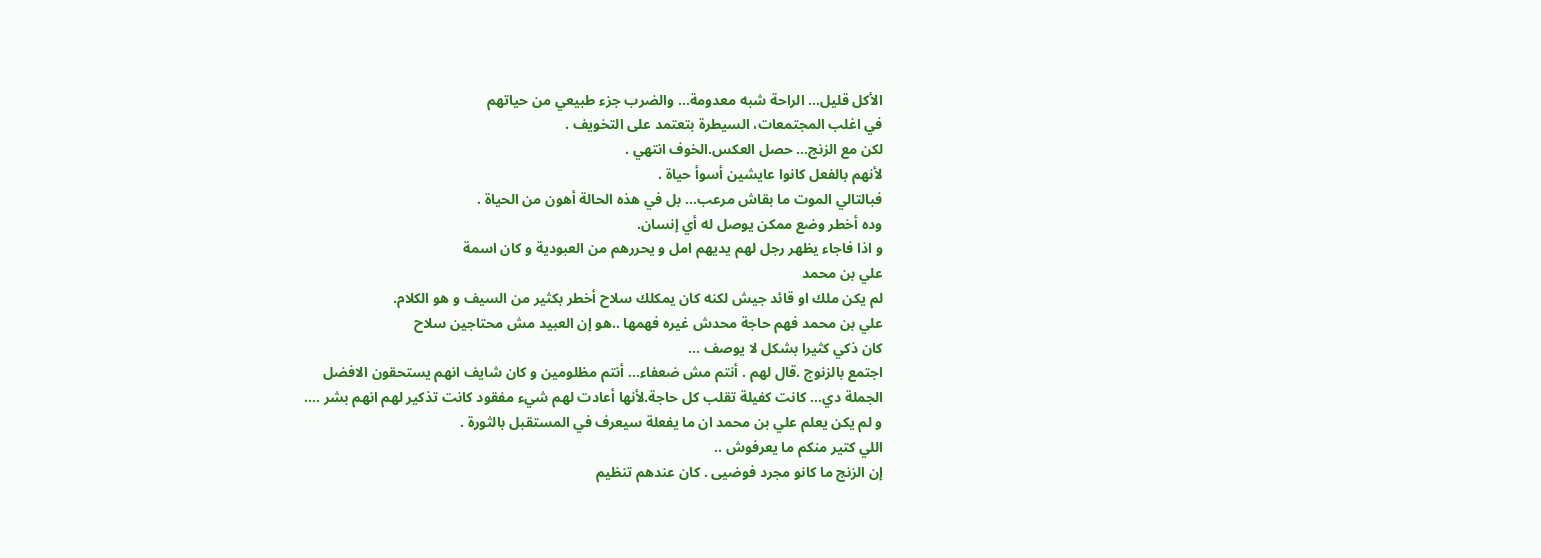الأكل قليل… الراحة شبه معدومة… والضرب جزء طبيعي من حياتهم
في اغلب المجتمعات، السيطرة بتعتمد على التخويف .
لكن مع الزنج… حصل العكس.الخوف انتهي .
لأنهم بالفعل كانوا عايشين أسوأ حياة .
فبالتالي الموت ما بقاش مرعب… بل في هذه الحالة أهون من الحياة .
وده أخطر وضع ممكن يوصل له أي إنسان.
و اذا فاجاء يظهر رجل لهم يديهم امل و يحررهم من العبودية و كان اسمة
علي بن محمد
لم يكن ملك او قائد جيش لكنه كان يمكلك سلاح أخطر بكثير من السيف و هو الكلام.
علي بن محمد فهم حاجة محدش غيره فهمها ..هو إن العبيد مش محتاجين سلاح
كان ذكي كثيرا بشكل لا يوصف …
اجتمع بالزنوج .قال لهم . أنتم مش ضعفاء… أنتم مظلومين و كان شايف انهم يستحقون الافضل
الجملة دي… كانت كفيلة تقلب كل حاجة.لأنها أعادت لهم شيء مفقود كانت تذكير لهم انهم بشر ….
و لم يكن يعلم علي بن محمد ان ما يفعلة سيعرف في المستقبل بالثورة .
اللي كتير منكم ما يعرفوش ..
إن الزنج ما كانو مجرد فوضيى . كان عندهم تنظيم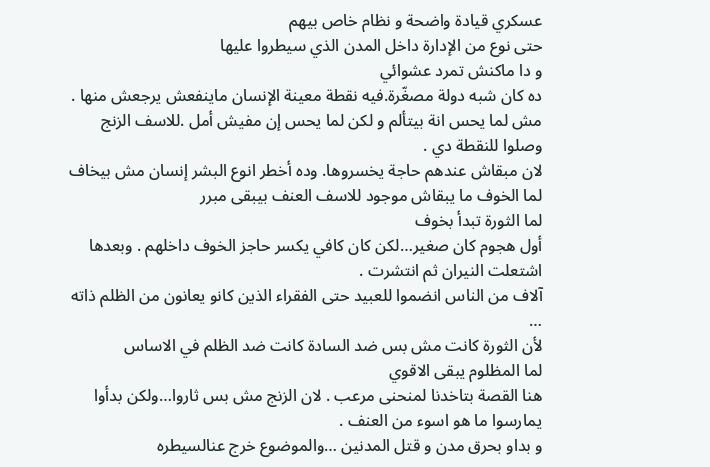عسكري قيادة واضحة و نظام خاص بيهم
حتى نوع من الإدارة داخل المدن الذي سيطروا عليها
و دا ماكنش تمرد عشوائي
ده كان شبه دولة مصغّرة.فيه نقطة معينة الإنسان ماينفعش يرجعش منها .
مش لما يحس انة بيتألم و لكن لما يحس إن مفيش أمل .للاسف الزنج وصلوا للنقطة دي .
لان مبقاش عندهم حاجة يخسروها. وده أخطر انوع البشر إنسان مش بيخاف
لما الخوف ما يبقاش موجود للاسف العنف بيبقى مبرر
لما الثورة تبدأ بخوف
أول هجوم كان صغير…لكن كان كافي يكسر حاجز الخوف داخلهم . وبعدها اشتعلت النيران ثم انتشرت .
آلاف من الناس انضموا للعبيد حتى الفقراء الذين كانو يعانون من الظلم ذاته …
لأن الثورة كانت مش بس ضد السادة كانت ضد الظلم في الاساس
لما المظلوم يبقى الاقوي
هنا القصة بتاخدنا لمنحنى مرعب . لان الزنج مش بس ثاروا…ولكن بدأوا يمارسوا ما هو اسوء من العنف .
و بداو بحرق مدن و قتل المدنين …والموضوع خرج عنالسيطره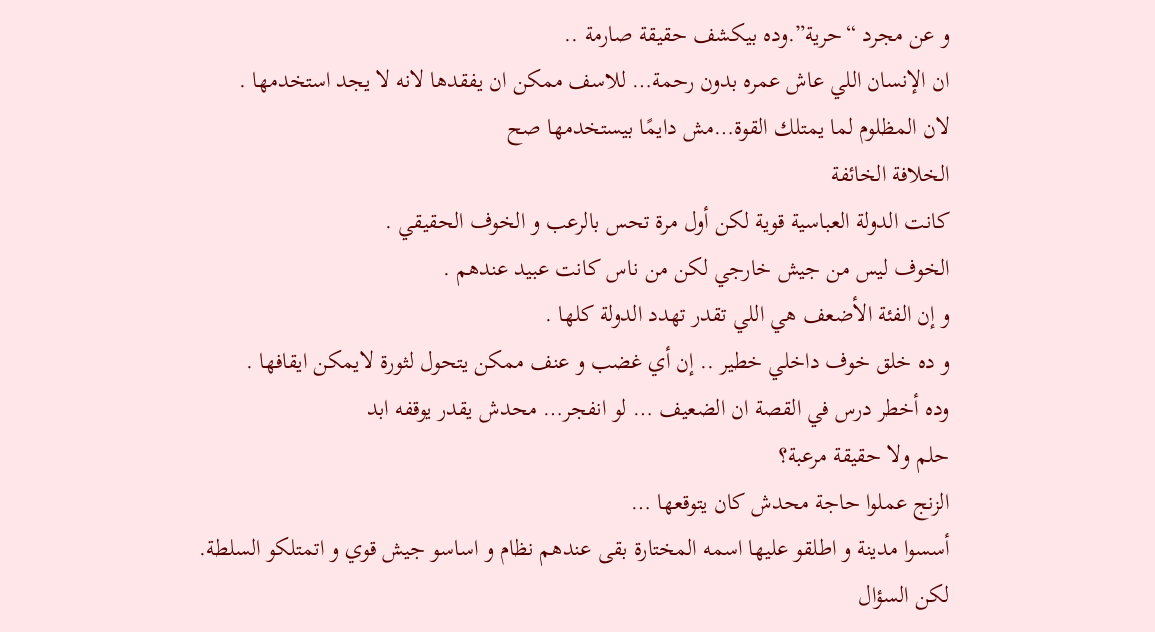و عن مجرد “حرية”.وده بيكشف حقيقة صارمة ..
ان الإنسان اللي عاش عمره بدون رحمة… للاسف ممكن ان يفقدها لانه لا يجد استخدمها .
لان المظلوم لما يمتلك القوة…مش دايمًا بيستخدمها صح
الخلافة الخائفة
كانت الدولة العباسية قوية لكن أول مرة تحس بالرعب و الخوف الحقيقي .
الخوف ليس من جيش خارجي لكن من ناس كانت عبيد عندهم .
و إن الفئة الأضعف هي اللي تقدر تهدد الدولة كلها .
و ده خلق خوف داخلي خطير .. إن أي غضب و عنف ممكن يتحول لثورة لايمكن ايقافها .
وده أخطر درس في القصة ان الضعيف … لو انفجر… محدش يقدر يوقفه ابد
حلم ولا حقيقة مرعبة؟
الزنج عملوا حاجة محدش كان يتوقعها …
أسسوا مدينة و اطلقو عليها اسمه المختارة بقى عندهم نظام و اساسو جيش قوي و اتمتلكو السلطة.
لكن السؤال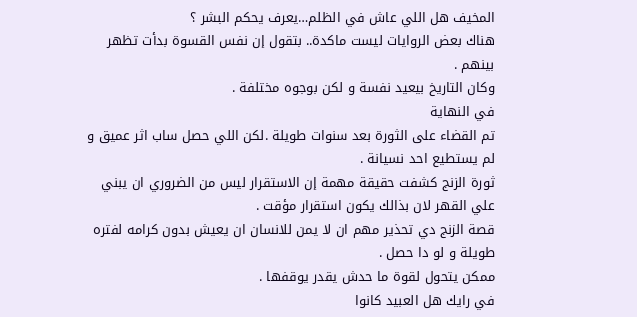المخيف هل اللي عاش في الظلم…يعرف يحكم البشر ؟
هناك بعض الروايات ليست ماكدة.. بتقول إن نفس القسوة بدأت تظهر بينهم .
وكان التاريخ بيعيد نفسة و لكن بوجوه مختلفة .
في النهاية
تم القضاء على الثورة بعد سنوات طويلة .لكن اللي حصل ساب اثر عميق و لم يستطيع احد نسيانة .
ثورة الزنج كشفت حقيقة مهمة إن الاستقرار ليس من الضروري ان يبني علي القهر لان بذالك يكون استقرار مؤقت .
قصة الزنج دي تحذير مهم ان لا يمن للانسان ان يعيش بدون كرامه لفتره طويلة و لو دا حصل .
ممكن يتحول لقوة ما حدش يقدر يوقفها .
في رايك هل العبيد كانوا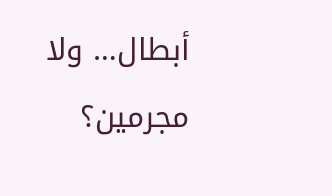أبطال… ولا مجرمين؟